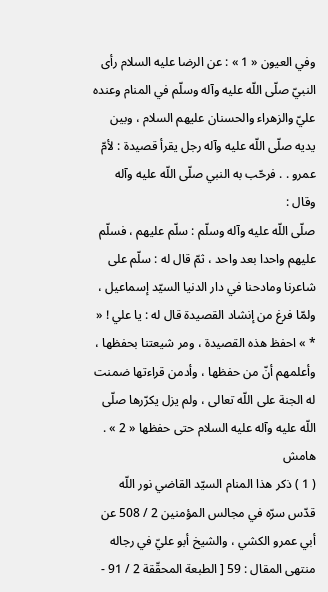وفي العيون « 1 » : عن الرضا عليه السلام رأى النبيّ صلّى اللّه عليه وآله وسلّم في المنام وعنده عليّ والزهراء والحسنان عليهم السلام ، وبين يديه صلّى اللّه عليه وآله رجل يقرأ قصيدة : لأمّ عمرو . . فرحّب به النبي صلّى اللّه عليه وآله وقال :
صلّى اللّه عليه وآله وسلّم : سلّم عليهم ، فسلّم عليهم واحدا بعد واحد ، ثمّ قال له : سلّم على شاعرنا ومادحنا في دار الدنيا السيّد إسماعيل ، ولمّا فرغ من إنشاد القصيدة قال له : يا علي ! « * » احفظ هذه القصيدة ، ومر شيعتنا بحفظها ، وأعلمهم أنّ من حفظها ، وأدمن قراءتها ضمنت له الجنة على اللّه تعالى ، ولم يزل يكرّرها صلّى اللّه عليه وآله عليه السلام حتى حفظها « 2 » .
هامش
( 1 ) ذكر هذا المنام السيّد القاضي نور اللّه قدّس سرّه في مجالس المؤمنين 2 / 508 عن أبي عمرو الكشي ، والشيخ أبو عليّ في رجاله منتهى المقال : 59 [ الطبعة المحقّقة 2 / 91 -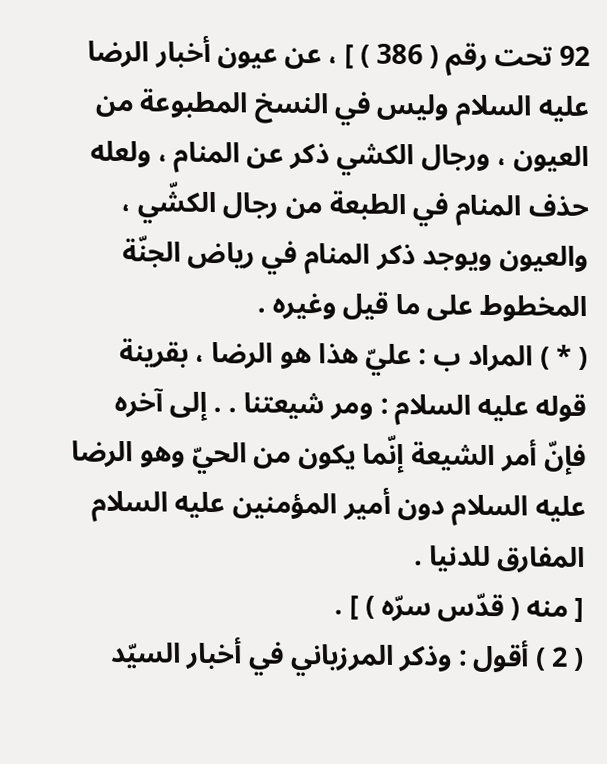92 تحت رقم ( 386 ) ] ، عن عيون أخبار الرضا عليه السلام وليس في النسخ المطبوعة من العيون ، ورجال الكشي ذكر عن المنام ، ولعله حذف المنام في الطبعة من رجال الكشّي ، والعيون ويوجد ذكر المنام في رياض الجنّة المخطوط على ما قيل وغيره .
( * ) المراد ب : عليّ هذا هو الرضا ، بقرينة قوله عليه السلام : ومر شيعتنا . . إلى آخره فإنّ أمر الشيعة إنّما يكون من الحيّ وهو الرضا عليه السلام دون أمير المؤمنين عليه السلام المفارق للدنيا .
[ منه ( قدّس سرّه ) ] .
( 2 ) أقول : وذكر المرزباني في أخبار السيّد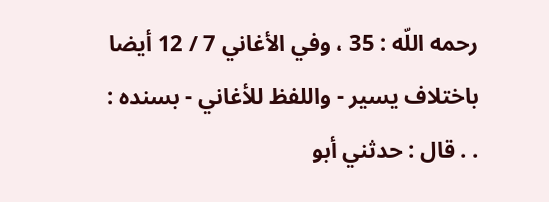رحمه اللّه : 35 ، وفي الأغاني 7 / 12 أيضا باختلاف يسير - واللفظ للأغاني - بسنده : . . قال : حدثني أبو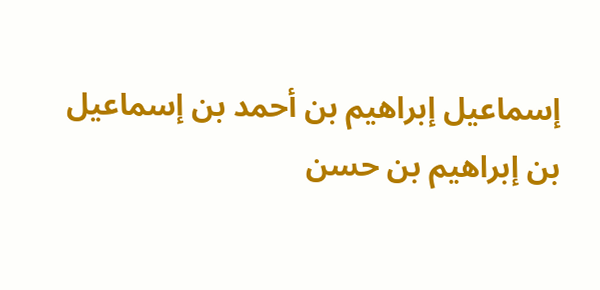إسماعيل إبراهيم بن أحمد بن إسماعيل بن إبراهيم بن حسن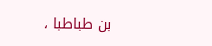بن طباطبا ،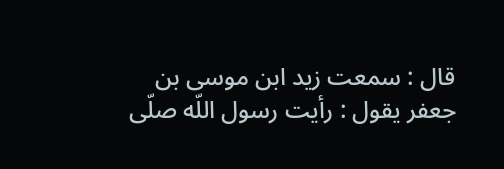قال : سمعت زيد ابن موسى بن جعفر يقول : رأيت رسول اللّه صلّى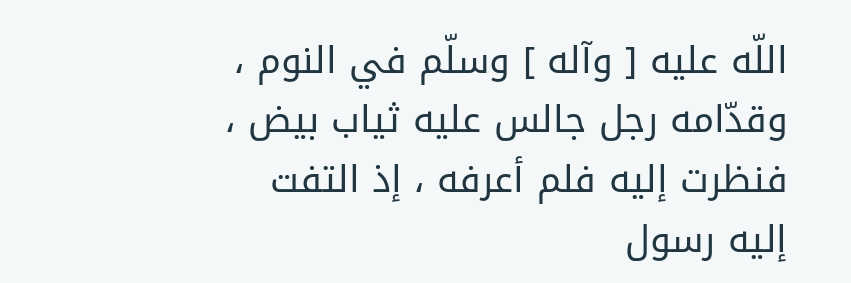اللّه عليه [ وآله ] وسلّم في النوم ، وقدّامه رجل جالس عليه ثياب بيض ، فنظرت إليه فلم أعرفه ، إذ التفت إليه رسول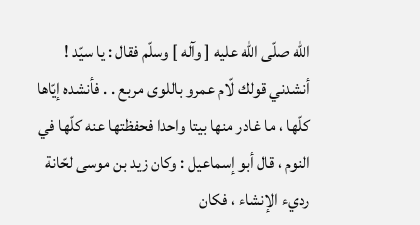اللّه صلّى اللّه عليه [ وآله ] وسلّم فقال : يا سيّد ! أنشدني قولك لّام عمرو باللوى مربع . . فأنشده إيّاها كلّها ، ما غادر منها بيتا واحدا فحفظتها عنه كلّها في النوم ، قال أبو إسماعيل : وكان زيد بن موسى لحّانة رديء الإنشاء ، فكان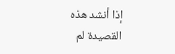إذا أنشد هذه القصيدة لم